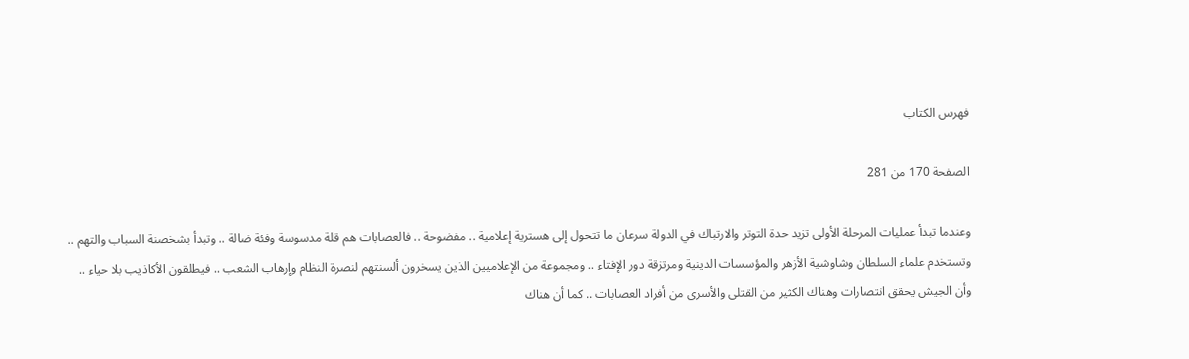فهرس الكتاب

الصفحة 170 من 281

وعندما تبدأ عمليات المرحلة الأولى تزيد حدة التوتر والارتباك في الدولة سرعان ما تتحول إلى هسترية إعلامية .. مفضوحة .. فالعصابات هم قلة مدسوسة وفئة ضالة .. وتبدأ بشخصنة السباب والتهم .. وتستخدم علماء السلطان وشاوشية الأزهر والمؤسسات الدينية ومرتزقة دور الإفتاء .. ومجموعة من الإعلاميين الذين يسخرون ألسنتهم لنصرة النظام وإرهاب الشعب .. فيطلقون الأكاذيب بلا حياء .. وأن الجيش يحقق انتصارات وهناك الكثير من القتلى والأسرى من أفراد العصابات .. كما أن هناك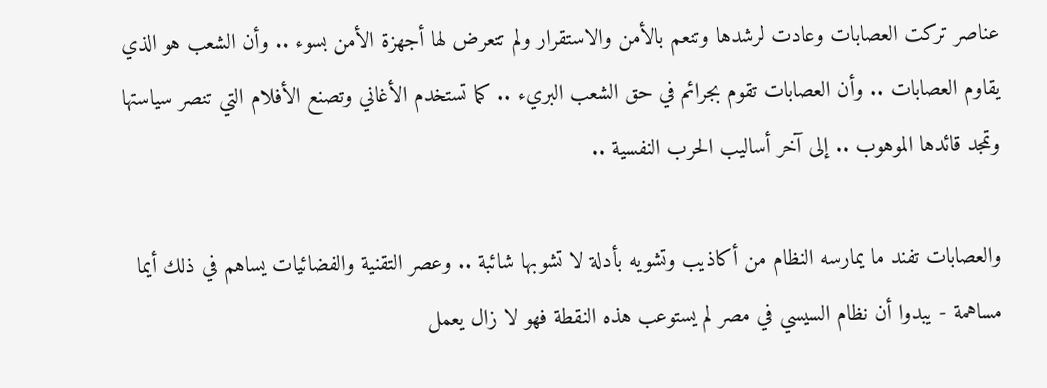عناصر تركت العصابات وعادت لرشدها وتنعم بالأمن والاستقرار ولم تتعرض لها أجهزة الأمن بسوء .. وأن الشعب هو الذي يقاوم العصابات .. وأن العصابات تقوم بجرائم في حق الشعب البريء .. كما تستخدم الأغاني وتصنع الأفلام التي تنصر سياستها وتمجد قائدها الموهوب .. إلى آخر أساليب الحرب النفسية ..

والعصابات تفند ما يمارسه النظام من أكاذيب وتشويه بأدلة لا تشوبها شائبة .. وعصر التقنية والفضائيات يساهم في ذلك أيما مساهمة - يبدوا أن نظام السيسي في مصر لم يستوعب هذه النقطة فهو لا زال يعمل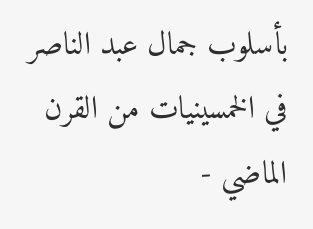بأسلوب جمال عبد الناصر في الخمسينيات من القرن الماضي -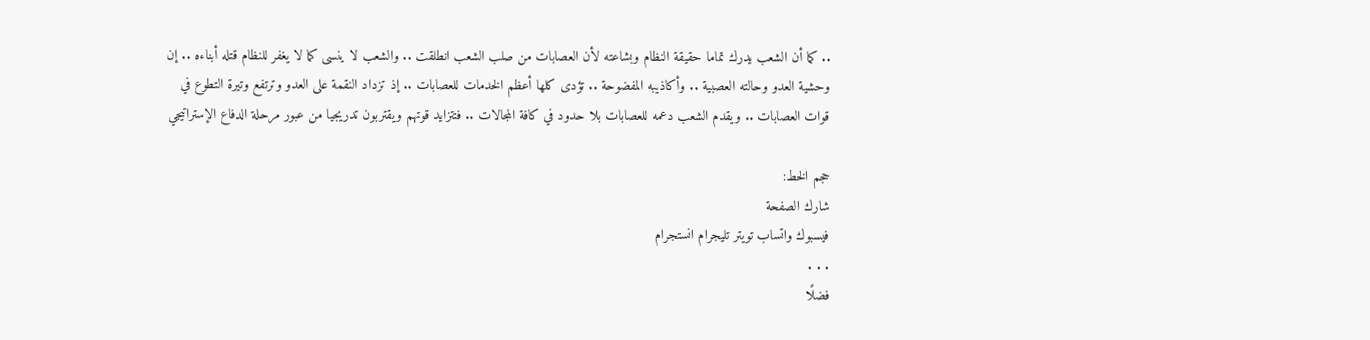.. كما أن الشعب يدرك تماما حقيقة النظام وبشاعته لأن العصابات من صلب الشعب انطلقت .. والشعب لا ينسى كما لا يغفر للنظام قتله أبناءه .. إن وحشية العدو وحالته العصبية .. وأكاذيبه المفضوحة .. تؤدى كلها أعظم الخدمات للعصابات .. إذ تزداد النقمة على العدو وترتفع وتيرة التطوع في قوات العصابات .. ويقدم الشعب دعمه للعصابات بلا حدود في كافة المجالات .. فتتزايد قوتهم ويقتربون تدريجيا من عبور مرحلة الدفاع الإستراتيجي

حجم الخط:
شارك الصفحة
فيسبوك واتساب تويتر تليجرام انستجرام
. . .
فضلًا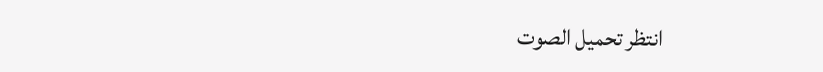انتظر تحميل الصوت